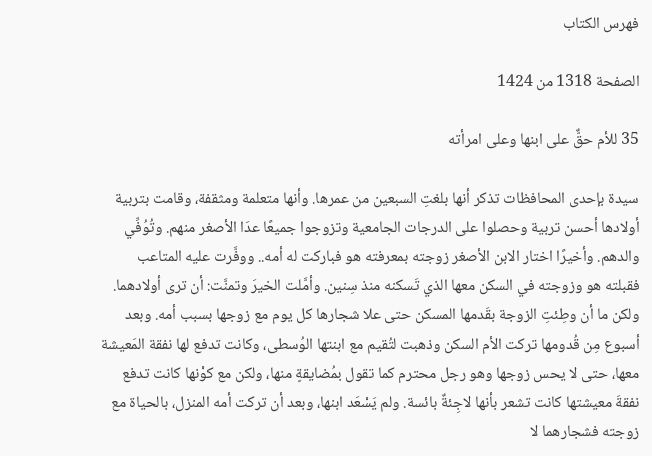فهرس الكتاب

الصفحة 1318 من 1424

35 للأم حقٌّ على ابنها وعلى امرأته

سيدة بإحدى المحافظات تذكر أنها بلغتِ السبعين من عمرها. وأنها متعلمة ومثقفة، وقامت بتربية أولادها أحسن تربية وحصلوا على الدرجات الجامعية وتزوجوا جميعًا عدَا الأصغر منهم. وتُوُفِّي والدهم. وأخيرًا اختار الابن الأصغر زوجته بمعرفته هو فباركت له أمه.. ووفَّرت عليه المتاعب فقبلته هو وزوجته في السكن معها الذي تَسكنه منذ سِنين. وأمَّلت الخيرَ وتمنَّت: أن ترى أولادهما. ولكن ما أن وطِئتِ الزوجة بقَدمها المسكن حتى علا شجارها كل يوم مع زوجها بسبب أمه. وبعد أسبوع مِن قُدومها تركت الأم السكن وذهبت لتُقيم مع ابنتها الوُسطى، وكانت تدفع لها نفقة المَعيشة معها، حتى لا يحس زوجها وهو رجل محترم كما تقول بمُضايقةٍ منها، ولكن مع كوْنها كانت تدفع نفقةَ معيشتها كانت تشعر بأنها لاجِئةٌ بائسة. ولم يَسْعَد ابنها، وبعد أن تركت أمه المنزل، بالحياة مع زوجته فشجارهما لا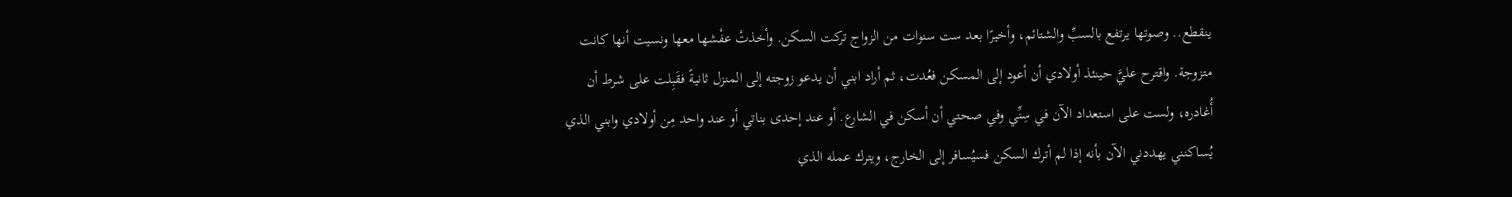ينقطع.. وصوتها يرتفع بالسبِّ والشتائم، وأخيرًا بعد ست سنوات من الزواج تركت السكن. وأخذتْ عفْشها معها ونسيت أنها كانت متزوجة. واقترح عليَّ حينئذ أولادي أن أعود إلى المسكن فعُدت، ثم أراد ابني أن يدعو زوجته إلى المنزل ثانيةً فقَبِلت على شرط أن أُغادره، ولست على استعداد الآن في سِنِّي وفي صحتي أن أسكن في الشارع. أو عند إحدى بناتي أو عند واحد مِن أولادي وابني الذي يُساكنني يهددني الآن بأنه إذا لم أترك السكن فسيُسافر إلى الخارج، ويترك عمله الذي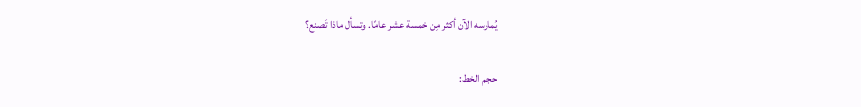يُمارسه الآن أكثر مِن خمسة عشر عامًا. وتسأل ماذا تَصنع؟

حجم الخط: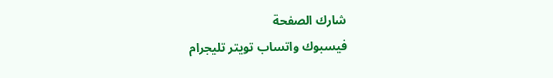شارك الصفحة
فيسبوك واتساب تويتر تليجرام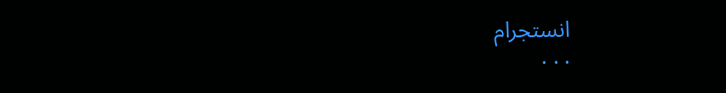انستجرام
. . .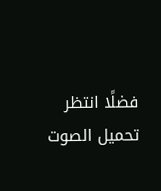فضلًا انتظر تحميل الصوت